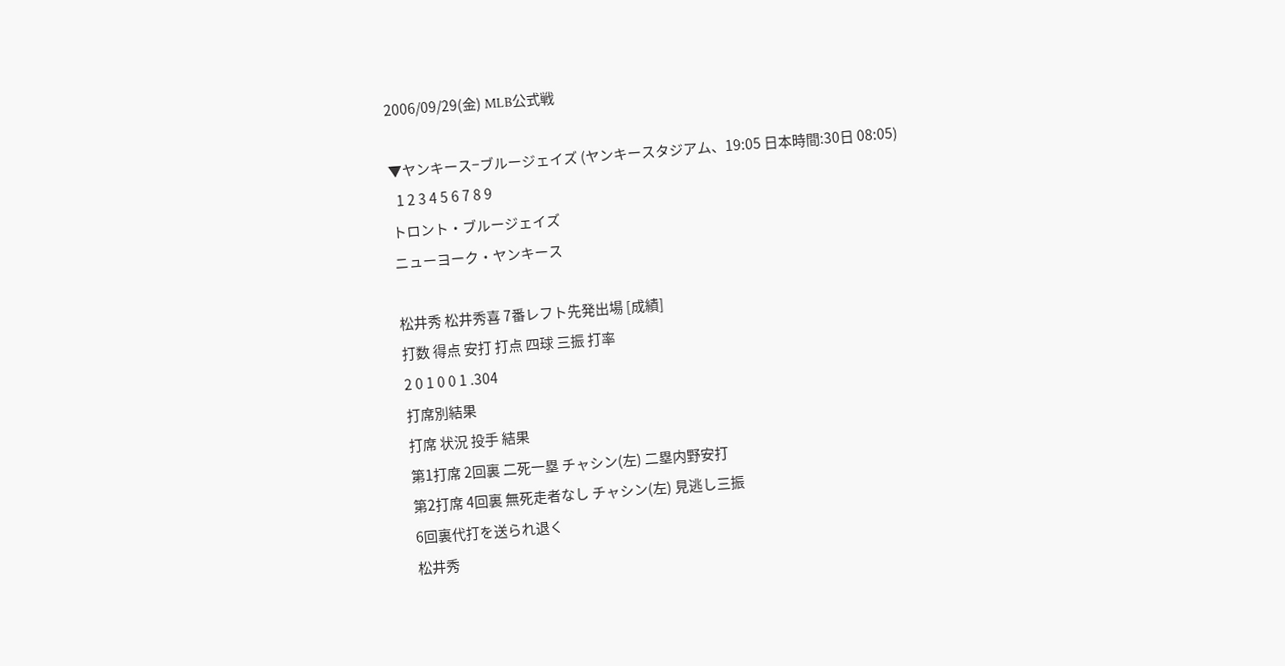2006/09/29(金) MLB公式戦

▼ヤンキース−ブルージェイズ (ヤンキースタジアム、19:05 日本時間:30日 08:05)
  1 2 3 4 5 6 7 8 9
トロント・ブルージェイズ
ニューヨーク・ヤンキース

松井秀 松井秀喜 7番レフト先発出場 [成績]
打数 得点 安打 打点 四球 三振 打率
2 0 1 0 0 1 .304
打席別結果
打席 状況 投手 結果
第1打席 2回裏 二死一塁 チャシン(左) 二塁内野安打
第2打席 4回裏 無死走者なし チャシン(左) 見逃し三振
6回裏代打を送られ退く
松井秀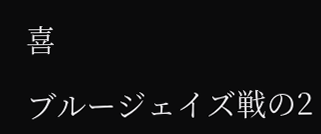喜

ブルージェイズ戦の2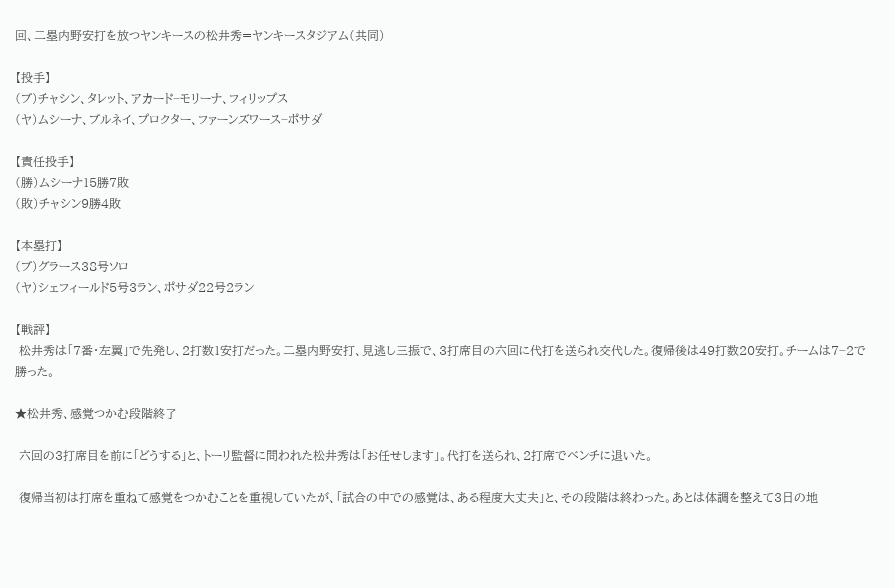回、二塁内野安打を放つヤンキースの松井秀=ヤンキースタジアム(共同)

【投手】
(ブ)チャシン、タレット、アカード−モリーナ、フィリップス
(ヤ)ムシーナ、ブルネイ、プロクター、ファーンズワース−ポサダ

【責任投手】
(勝)ムシーナ15勝7敗
(敗)チャシン9勝4敗

【本塁打】
(ブ)グラース38号ソロ
(ヤ)シェフィールド5号3ラン、ポサダ22号2ラン

【戦評】
 松井秀は「7番・左翼」で先発し、2打数1安打だった。二塁内野安打、見逃し三振で、3打席目の六回に代打を送られ交代した。復帰後は49打数20安打。チームは7−2で勝った。

★松井秀、感覚つかむ段階終了

 六回の3打席目を前に「どうする」と、トーリ監督に問われた松井秀は「お任せします」。代打を送られ、2打席でベンチに退いた。

 復帰当初は打席を重ねて感覚をつかむことを重視していたが、「試合の中での感覚は、ある程度大丈夫」と、その段階は終わった。あとは体調を整えて3日の地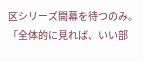区シリーズ開幕を待つのみ。「全体的に見れば、いい部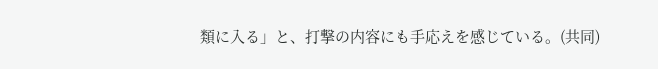類に入る」と、打撃の内容にも手応えを感じている。(共同)